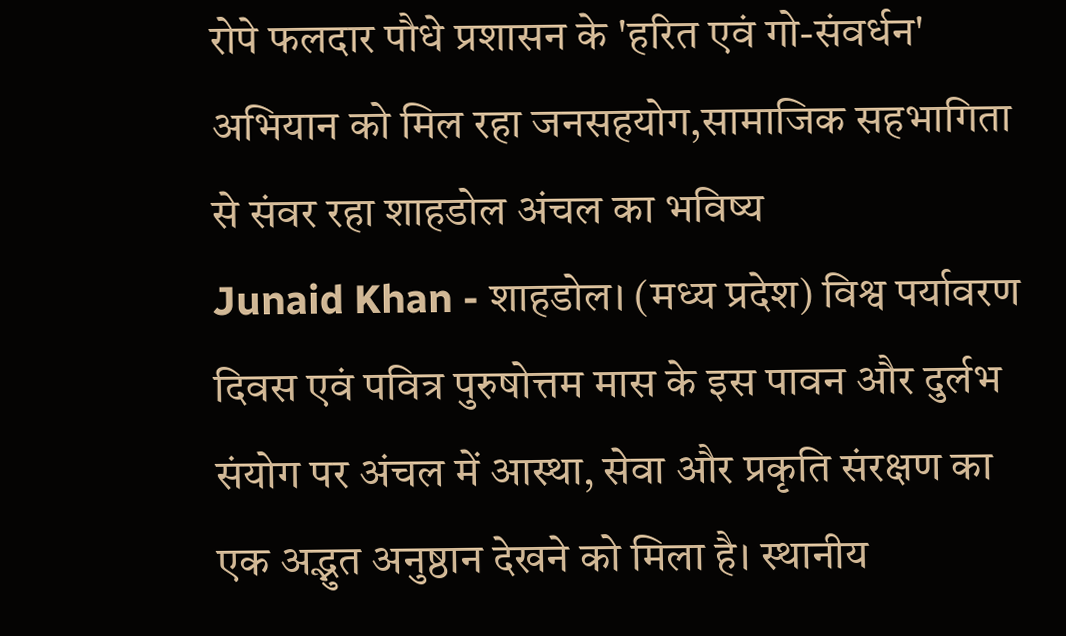रोपे फलदार पौधे प्रशासन के 'हरित एवं गो-संवर्धन' अभियान को मिल रहा जनसहयोग,सामाजिक सहभागिता से संवर रहा शाहडोल अंचल का भविष्य
Junaid Khan - शाहडोल। (मध्य प्रदेश) विश्व पर्यावरण दिवस एवं पवित्र पुरुषोत्तम मास के इस पावन और दुर्लभ संयोग पर अंचल में आस्था, सेवा और प्रकृति संरक्षण का एक अद्भुत अनुष्ठान देखने को मिला है। स्थानीय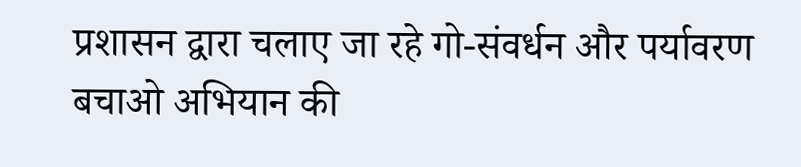प्रशासन द्वारा चलाए जा रहे गो-संवर्धन और पर्यावरण बचाओ अभियान की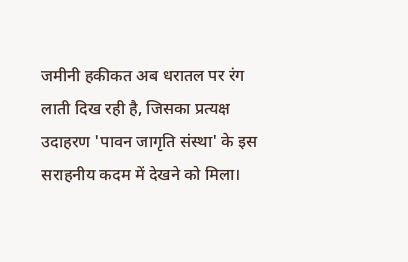जमीनी हकीकत अब धरातल पर रंग लाती दिख रही है, जिसका प्रत्यक्ष उदाहरण 'पावन जागृति संस्था' के इस सराहनीय कदम में देखने को मिला।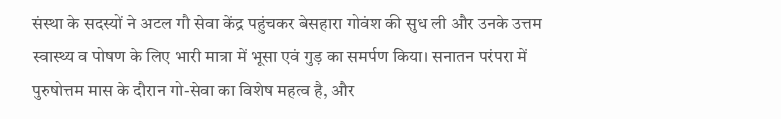संस्था के सदस्यों ने अटल गौ सेवा केंद्र पहुंचकर बेसहारा गोवंश की सुध ली और उनके उत्तम स्वास्थ्य व पोषण के लिए भारी मात्रा में भूसा एवं गुड़ का समर्पण किया। सनातन परंपरा में पुरुषोत्तम मास के दौरान गो-सेवा का विशेष महत्व है, और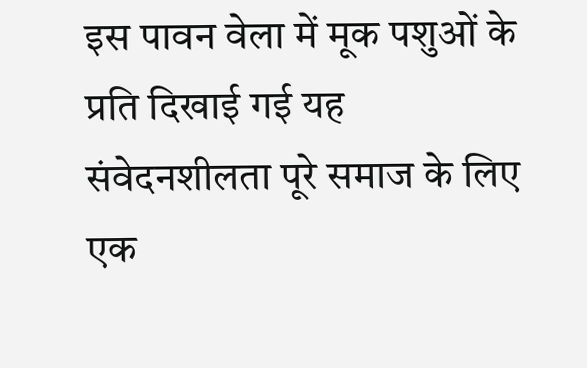इस पावन वेला में मूक पशुओं के प्रति दिखाई गई यह संवेदनशीलता पूरे समाज के लिए एक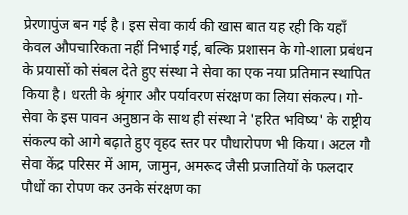प्रेरणापुंज बन गई है। इस सेवा कार्य की खास बात यह रही कि यहाँ केवल औपचारिकता नहीं निभाई गई, बल्कि प्रशासन के गो-शाला प्रबंधन के प्रयासों को संबल देते हुए संस्था ने सेवा का एक नया प्रतिमान स्थापित किया है। धरती के श्रृंगार और पर्यावरण संरक्षण का लिया संकल्प। गो-सेवा के इस पावन अनुष्ठान के साथ ही संस्था ने 'हरित भविष्य' के राष्ट्रीय संकल्प को आगे बढ़ाते हुए वृहद स्तर पर पौधारोपण भी किया। अटल गौ सेवा केंद्र परिसर में आम, जामुन, अमरूद जैसी प्रजातियों के फलदार पौधों का रोपण कर उनके संरक्षण का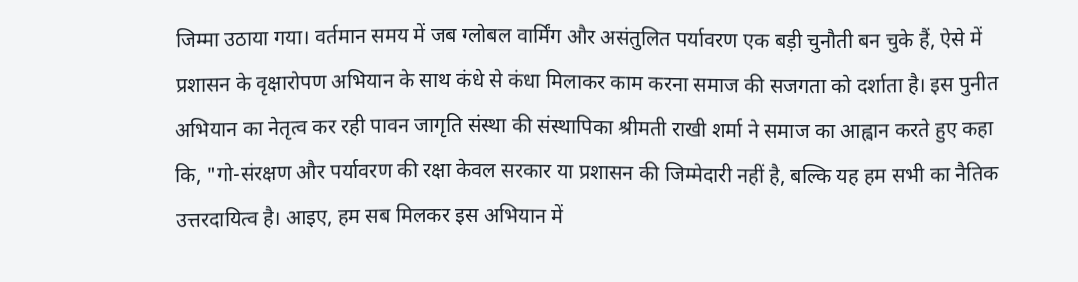जिम्मा उठाया गया। वर्तमान समय में जब ग्लोबल वार्मिंग और असंतुलित पर्यावरण एक बड़ी चुनौती बन चुके हैं, ऐसे में प्रशासन के वृक्षारोपण अभियान के साथ कंधे से कंधा मिलाकर काम करना समाज की सजगता को दर्शाता है। इस पुनीत अभियान का नेतृत्व कर रही पावन जागृति संस्था की संस्थापिका श्रीमती राखी शर्मा ने समाज का आह्वान करते हुए कहा कि, "गो-संरक्षण और पर्यावरण की रक्षा केवल सरकार या प्रशासन की जिम्मेदारी नहीं है, बल्कि यह हम सभी का नैतिक उत्तरदायित्व है। आइए, हम सब मिलकर इस अभियान में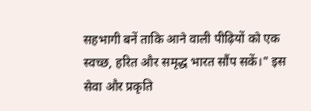सहभागी बनें ताकि आने वाली पीढ़ियों को एक स्वच्छ, हरित और समृद्ध भारत सौंप सकें।" इस सेवा और प्रकृति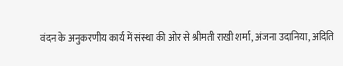वंदन के अनुकरणीय कार्य में संस्था की ओर से श्रीमती राखी शर्मा, अंजना उदानिया, अदिति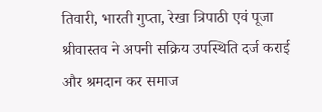तिवारी, भारती गुप्ता, रेखा त्रिपाठी एवं पूजा श्रीवास्तव ने अपनी सक्रिय उपस्थिति दर्ज कराई और श्रमदान कर समाज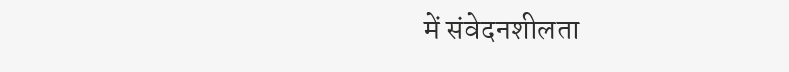में संवेदनशीलता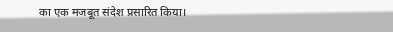का एक मजबूत संदेश प्रसारित किया।